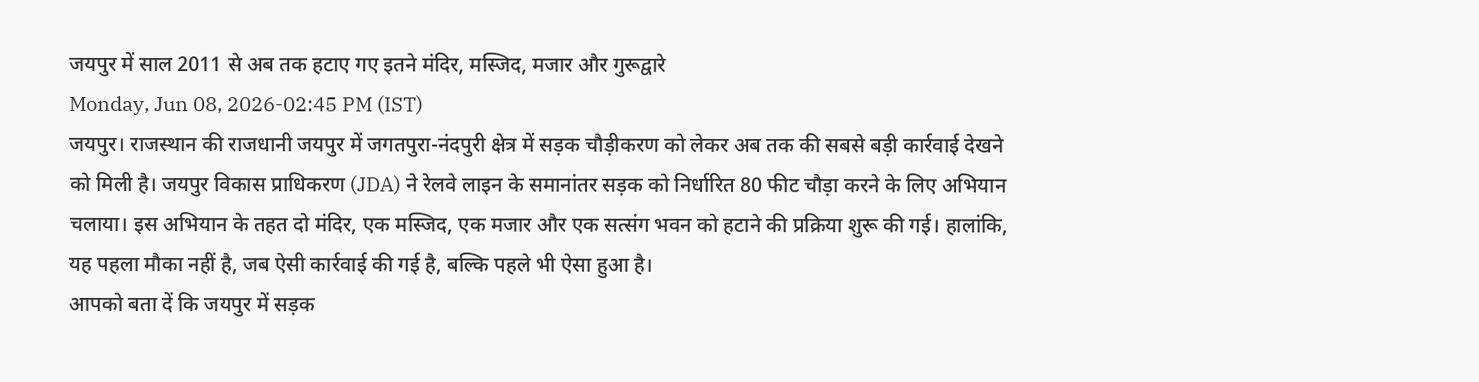जयपुर में साल 2011 से अब तक हटाए गए इतने मंदिर, मस्जिद, मजार और गुरूद्वारे
Monday, Jun 08, 2026-02:45 PM (IST)
जयपुर। राजस्थान की राजधानी जयपुर में जगतपुरा-नंदपुरी क्षेत्र में सड़क चौड़ीकरण को लेकर अब तक की सबसे बड़ी कार्रवाई देखने को मिली है। जयपुर विकास प्राधिकरण (JDA) ने रेलवे लाइन के समानांतर सड़क को निर्धारित 80 फीट चौड़ा करने के लिए अभियान चलाया। इस अभियान के तहत दो मंदिर, एक मस्जिद, एक मजार और एक सत्संग भवन को हटाने की प्रक्रिया शुरू की गई। हालांकि, यह पहला मौका नहीं है, जब ऐसी कार्रवाई की गई है, बल्कि पहले भी ऐसा हुआ है।
आपको बता दें कि जयपुर में सड़क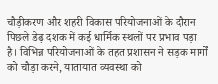चौड़ीकरण और शहरी विकास परियोजनाओं के दौरान पिछले डेढ़ दशक में कई धार्मिक स्थलों पर प्रभाव पड़ा है। विभिन्न परियोजनाओं के तहत प्रशासन ने सड़क मार्गों को चौड़ा करने, यातायात व्यवस्था को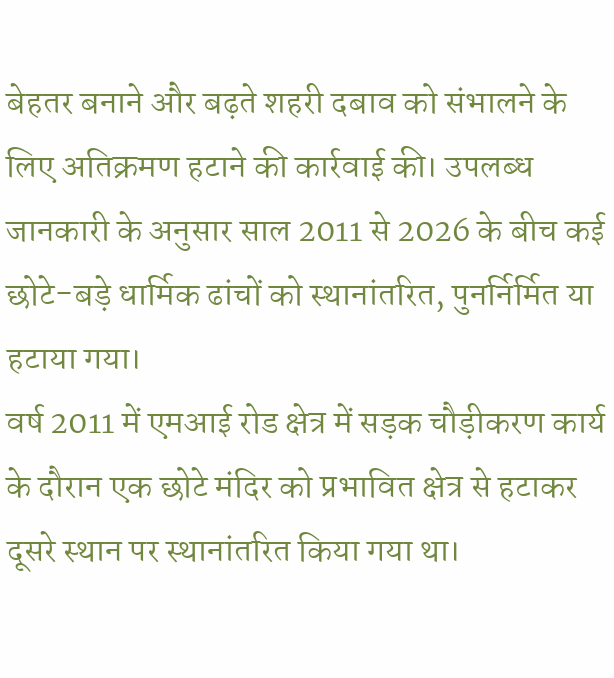बेहतर बनाने और बढ़ते शहरी दबाव को संभालने के लिए अतिक्रमण हटाने की कार्रवाई की। उपलब्ध जानकारी के अनुसार साल 2011 से 2026 के बीच कई छोटे-बड़े धार्मिक ढांचों को स्थानांतरित, पुनर्निर्मित या हटाया गया।
वर्ष 2011 में एमआई रोड क्षेत्र में सड़क चौड़ीकरण कार्य के दौरान एक छोटे मंदिर को प्रभावित क्षेत्र से हटाकर दूसरे स्थान पर स्थानांतरित किया गया था।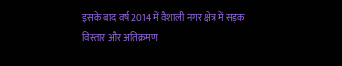इसके बाद वर्ष 2014 में वैशाली नगर क्षेत्र में सड़क विस्तार और अतिक्रमण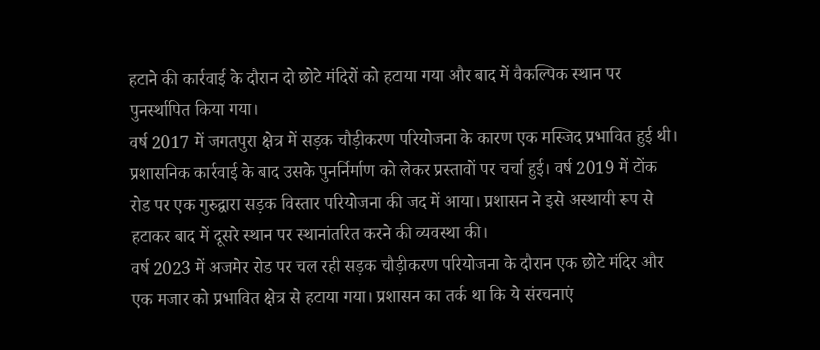हटाने की कार्रवाई के दौरान दो छोटे मंदिरों को हटाया गया और बाद में वैकल्पिक स्थान पर पुनर्स्थापित किया गया।
वर्ष 2017 में जगतपुरा क्षेत्र में सड़क चौड़ीकरण परियोजना के कारण एक मस्जिद प्रभावित हुई थी। प्रशासनिक कार्रवाई के बाद उसके पुनर्निर्माण को लेकर प्रस्तावों पर चर्चा हुई। वर्ष 2019 में टोंक रोड पर एक गुरुद्वारा सड़क विस्तार परियोजना की जद में आया। प्रशासन ने इसे अस्थायी रूप से हटाकर बाद में दूसरे स्थान पर स्थानांतरित करने की व्यवस्था की।
वर्ष 2023 में अजमेर रोड पर चल रही सड़क चौड़ीकरण परियोजना के दौरान एक छोटे मंदिर और एक मजार को प्रभावित क्षेत्र से हटाया गया। प्रशासन का तर्क था कि ये संरचनाएं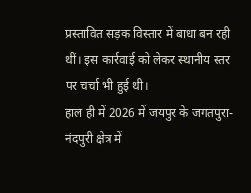प्रस्तावित सड़क विस्तार में बाधा बन रही थीं। इस कार्रवाई को लेकर स्थानीय स्तर पर चर्चा भी हुई थी।
हाल ही में 2026 में जयपुर के जगतपुरा-नंदपुरी क्षेत्र में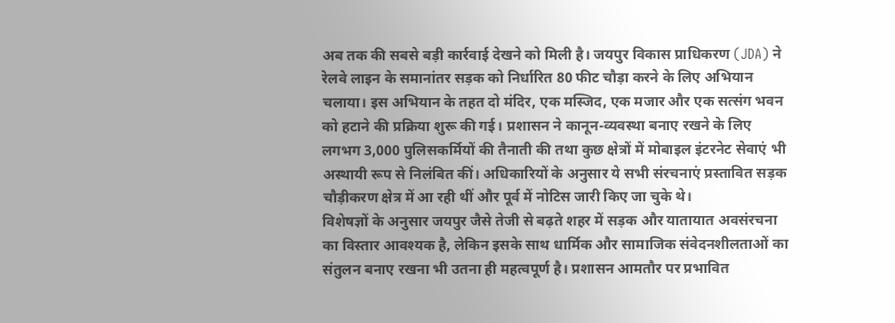अब तक की सबसे बड़ी कार्रवाई देखने को मिली है। जयपुर विकास प्राधिकरण (JDA) ने रेलवे लाइन के समानांतर सड़क को निर्धारित 80 फीट चौड़ा करने के लिए अभियान चलाया। इस अभियान के तहत दो मंदिर, एक मस्जिद, एक मजार और एक सत्संग भवन को हटाने की प्रक्रिया शुरू की गई। प्रशासन ने कानून-व्यवस्था बनाए रखने के लिए लगभग 3,000 पुलिसकर्मियों की तैनाती की तथा कुछ क्षेत्रों में मोबाइल इंटरनेट सेवाएं भी अस्थायी रूप से निलंबित कीं। अधिकारियों के अनुसार ये सभी संरचनाएं प्रस्तावित सड़क चौड़ीकरण क्षेत्र में आ रही थीं और पूर्व में नोटिस जारी किए जा चुके थे।
विशेषज्ञों के अनुसार जयपुर जैसे तेजी से बढ़ते शहर में सड़क और यातायात अवसंरचना का विस्तार आवश्यक है, लेकिन इसके साथ धार्मिक और सामाजिक संवेदनशीलताओं का संतुलन बनाए रखना भी उतना ही महत्वपूर्ण है। प्रशासन आमतौर पर प्रभावित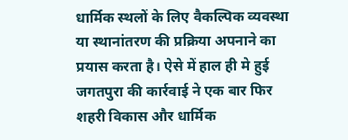धार्मिक स्थलों के लिए वैकल्पिक व्यवस्था या स्थानांतरण की प्रक्रिया अपनाने का प्रयास करता है। ऐसे में हाल ही मे हुई जगतपुरा की कार्रवाई ने एक बार फिर शहरी विकास और धार्मिक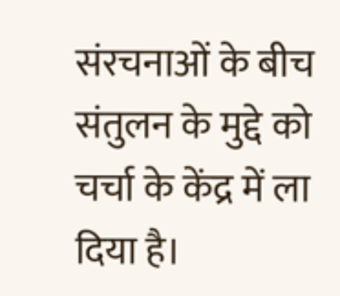संरचनाओं के बीच संतुलन के मुद्दे को चर्चा के केंद्र में ला दिया है।